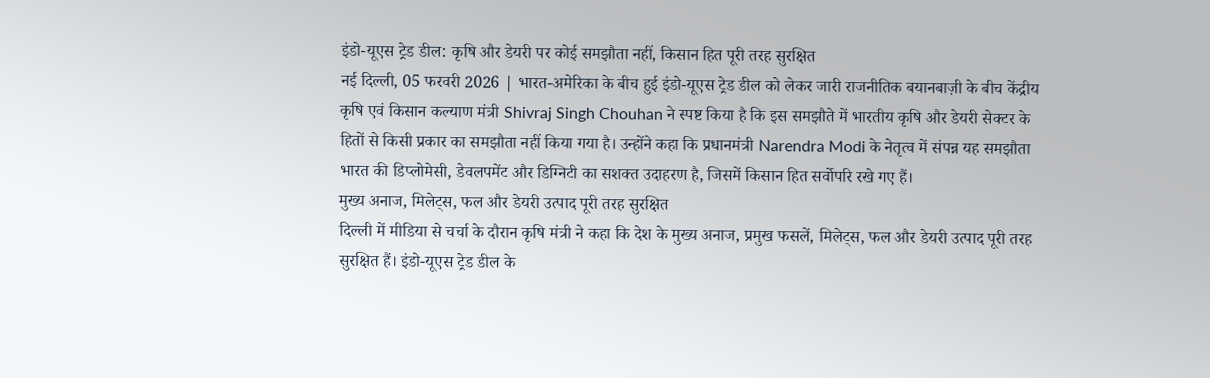इंडो-यूएस ट्रेड डील: कृषि और डेयरी पर कोई समझौता नहीं, किसान हित पूरी तरह सुरक्षित
नई दिल्ली, 05 फरवरी 2026 | भारत-अमेरिका के बीच हुई इंडो-यूएस ट्रेड डील को लेकर जारी राजनीतिक बयानबाज़ी के बीच केंद्रीय कृषि एवं किसान कल्याण मंत्री Shivraj Singh Chouhan ने स्पष्ट किया है कि इस समझौते में भारतीय कृषि और डेयरी सेक्टर के हितों से किसी प्रकार का समझौता नहीं किया गया है। उन्होंने कहा कि प्रधानमंत्री Narendra Modi के नेतृत्व में संपन्न यह समझौता भारत की डिप्लोमेसी, डेवलपमेंट और डिग्निटी का सशक्त उदाहरण है, जिसमें किसान हित सर्वोपरि रखे गए हैं।
मुख्य अनाज, मिलेट्स, फल और डेयरी उत्पाद पूरी तरह सुरक्षित
दिल्ली में मीडिया से चर्चा के दौरान कृषि मंत्री ने कहा कि देश के मुख्य अनाज, प्रमुख फसलें, मिलेट्स, फल और डेयरी उत्पाद पूरी तरह सुरक्षित हैं। इंडो-यूएस ट्रेड डील के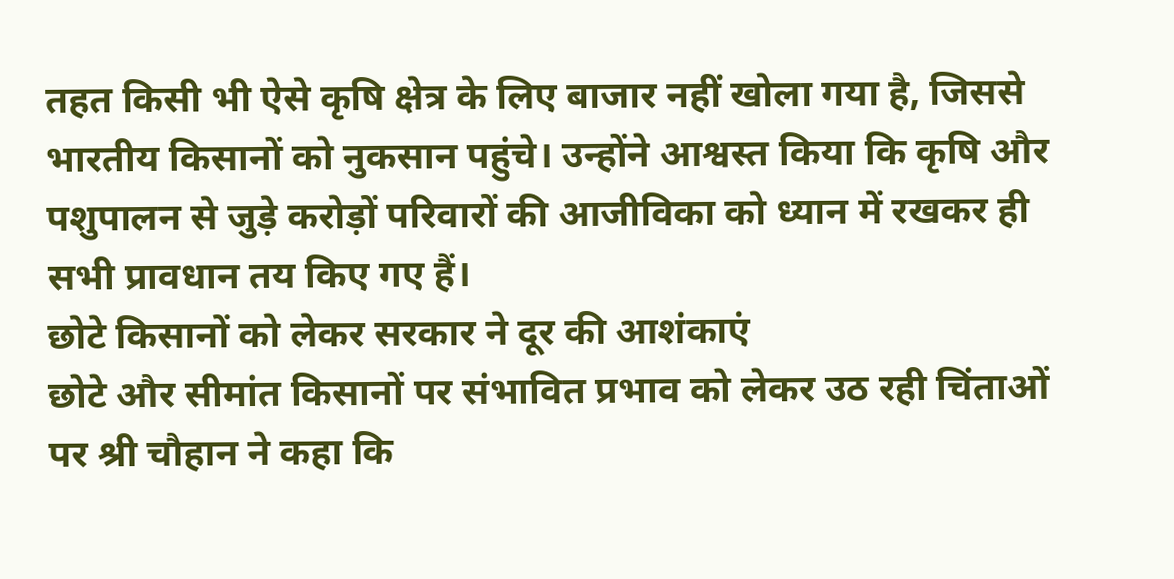तहत किसी भी ऐसे कृषि क्षेत्र के लिए बाजार नहीं खोला गया है, जिससे भारतीय किसानों को नुकसान पहुंचे। उन्होंने आश्वस्त किया कि कृषि और पशुपालन से जुड़े करोड़ों परिवारों की आजीविका को ध्यान में रखकर ही सभी प्रावधान तय किए गए हैं।
छोटे किसानों को लेकर सरकार ने दूर की आशंकाएं
छोटे और सीमांत किसानों पर संभावित प्रभाव को लेकर उठ रही चिंताओं पर श्री चौहान ने कहा कि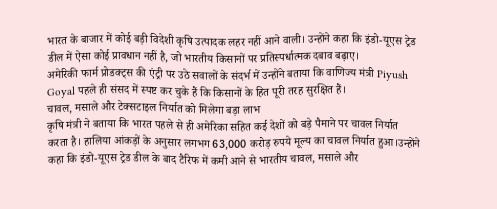भारत के बाजार में कोई बड़ी विदेशी कृषि उत्पादक लहर नहीं आने वाली। उन्होंने कहा कि इंडो-यूएस ट्रेड डील में ऐसा कोई प्रावधान नहीं है, जो भारतीय किसानों पर प्रतिस्पर्धात्मक दबाव बढ़ाए।
अमेरिकी फार्म प्रोडक्ट्स की एंट्री पर उठे सवालों के संदर्भ में उन्होंने बताया कि वाणिज्य मंत्री Piyush Goyal पहले ही संसद में स्पष्ट कर चुके हैं कि किसानों के हित पूरी तरह सुरक्षित हैं।
चावल, मसाले और टेक्सटाइल निर्यात को मिलेगा बड़ा लाभ
कृषि मंत्री ने बताया कि भारत पहले से ही अमेरिका सहित कई देशों को बड़े पैमाने पर चावल निर्यात करता है। हालिया आंकड़ों के अनुसार लगभग 63,000 करोड़ रुपये मूल्य का चावल निर्यात हुआ।उन्होंने कहा कि इंडो-यूएस ट्रेड डील के बाद टैरिफ में कमी आने से भारतीय चावल, मसाले और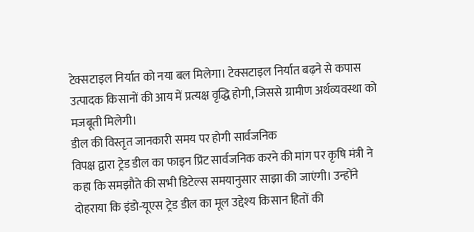टेक्सटाइल निर्यात को नया बल मिलेगा। टेक्सटाइल निर्यात बढ़ने से कपास उत्पादक किसानों की आय में प्रत्यक्ष वृद्धि होगी, जिससे ग्रामीण अर्थव्यवस्था को मजबूती मिलेगी।
डील की विस्तृत जानकारी समय पर होगी सार्वजनिक
विपक्ष द्वारा ट्रेड डील का फाइन प्रिंट सार्वजनिक करने की मांग पर कृषि मंत्री ने कहा कि समझौते की सभी डिटेल्स समयानुसार साझा की जाएंगी। उन्होंने दोहराया कि इंडो-यूएस ट्रेड डील का मूल उद्देश्य किसान हितों की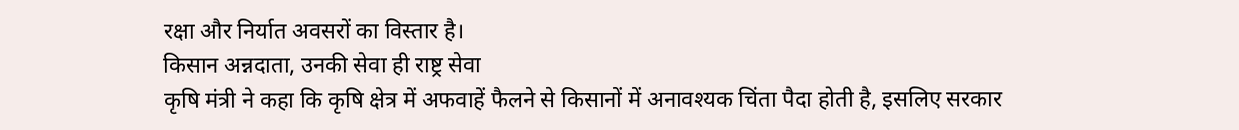रक्षा और निर्यात अवसरों का विस्तार है।
किसान अन्नदाता, उनकी सेवा ही राष्ट्र सेवा
कृषि मंत्री ने कहा कि कृषि क्षेत्र में अफवाहें फैलने से किसानों में अनावश्यक चिंता पैदा होती है, इसलिए सरकार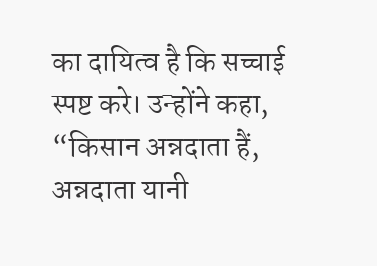का दायित्व है कि सच्चाई स्पष्ट करे। उन्होंने कहा,
“किसान अन्नदाता हैं, अन्नदाता यानी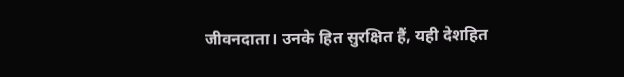जीवनदाता। उनके हित सुरक्षित हैं, यही देशहित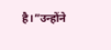है।”उन्होंने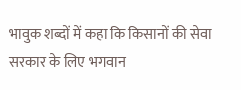भावुक शब्दों में कहा कि किसानों की सेवा सरकार के लिए भगवान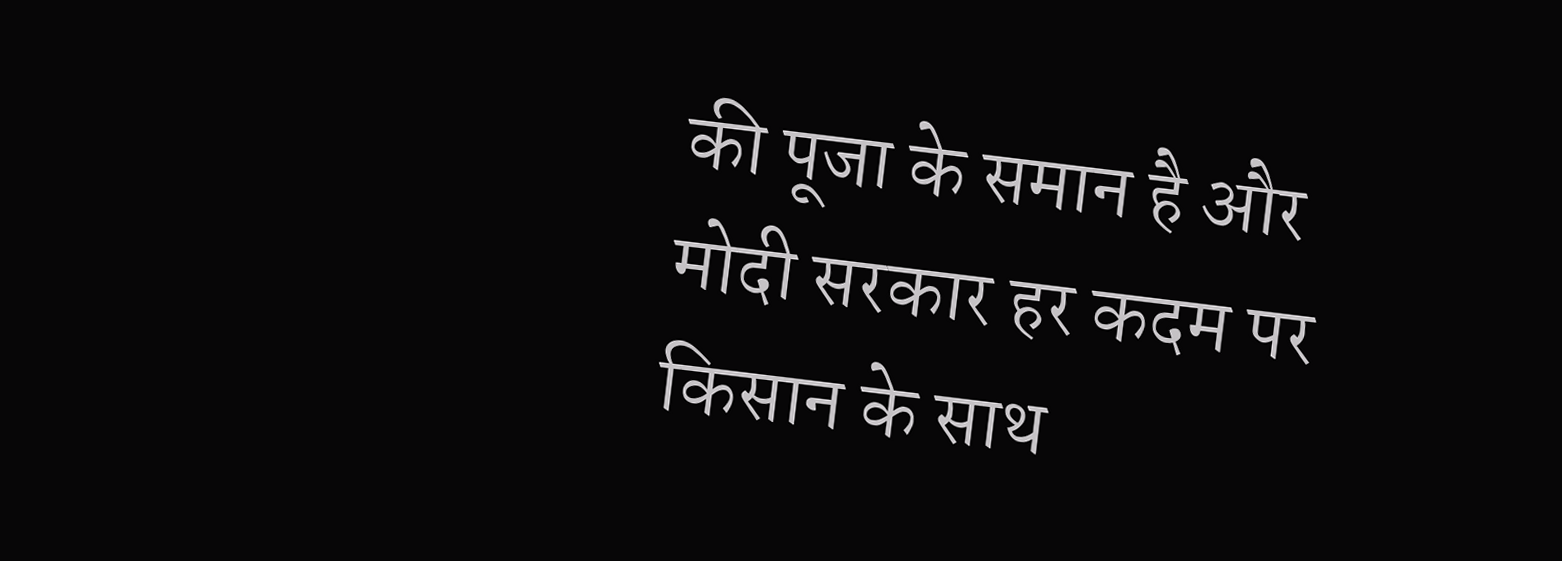की पूजा के समान है और मोदी सरकार हर कदम पर किसान के साथ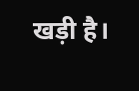खड़ी है।